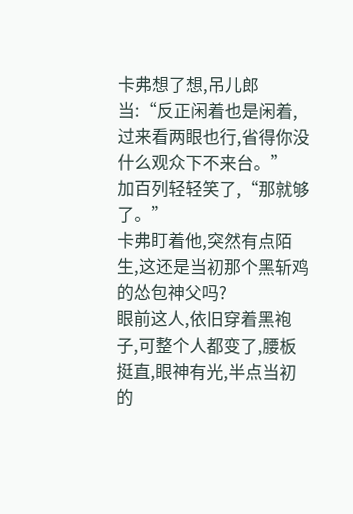卡弗想了想,吊儿郎当:“反正闲着也是闲着,过来看两眼也行,省得你没什么观众下不来台。”
加百列轻轻笑了,“那就够了。”
卡弗盯着他,突然有点陌生,这还是当初那个黑斩鸡的怂包神父吗?
眼前这人,依旧穿着黑袍子,可整个人都变了,腰板挺直,眼神有光,半点当初的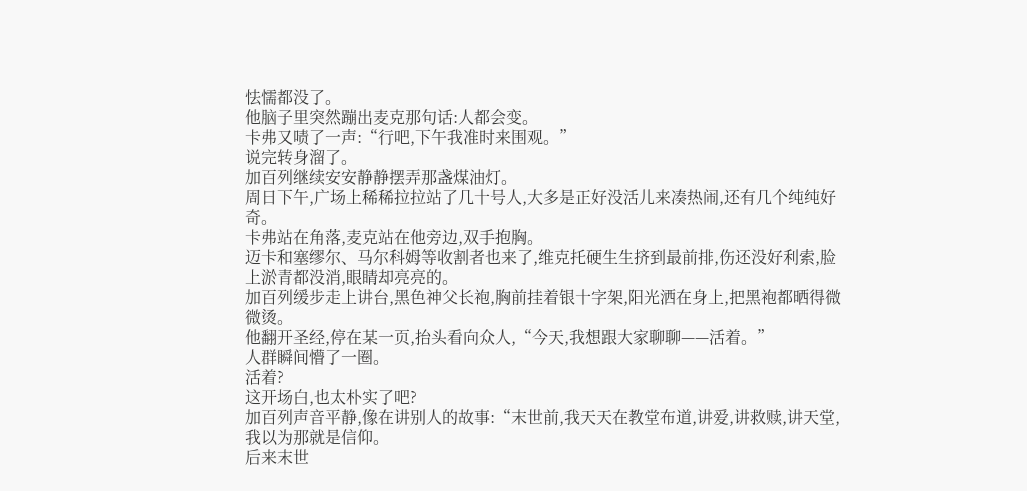怯懦都没了。
他脑子里突然蹦出麦克那句话:人都会变。
卡弗又啧了一声:“行吧,下午我准时来围观。”
说完转身溜了。
加百列继续安安静静摆弄那盏煤油灯。
周日下午,广场上稀稀拉拉站了几十号人,大多是正好没活儿来凑热闹,还有几个纯纯好奇。
卡弗站在角落,麦克站在他旁边,双手抱胸。
迈卡和塞缪尔、马尔科姆等收割者也来了,维克托硬生生挤到最前排,伤还没好利索,脸上淤青都没消,眼睛却亮亮的。
加百列缓步走上讲台,黑色神父长袍,胸前挂着银十字架,阳光洒在身上,把黑袍都晒得微微烫。
他翻开圣经,停在某一页,抬头看向众人,“今天,我想跟大家聊聊——活着。”
人群瞬间懵了一圈。
活着?
这开场白,也太朴实了吧?
加百列声音平静,像在讲别人的故事:“末世前,我天天在教堂布道,讲爱,讲救赎,讲天堂,我以为那就是信仰。
后来末世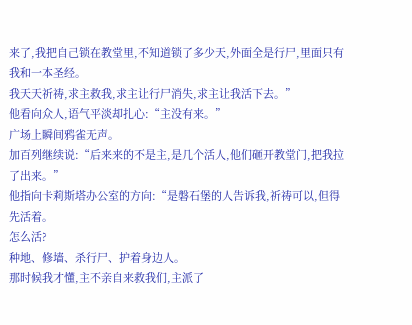来了,我把自己锁在教堂里,不知道锁了多少天,外面全是行尸,里面只有我和一本圣经。
我天天祈祷,求主救我,求主让行尸消失,求主让我活下去。”
他看向众人,语气平淡却扎心:“主没有来。”
广场上瞬间鸦雀无声。
加百列继续说:“后来来的不是主,是几个活人,他们砸开教堂门,把我拉了出来。”
他指向卡莉斯塔办公室的方向:“是磐石堡的人告诉我,祈祷可以,但得先活着。
怎么活?
种地、修墙、杀行尸、护着身边人。
那时候我才懂,主不亲自来救我们,主派了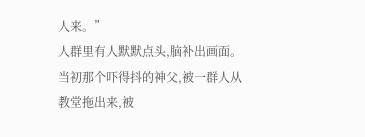人来。”
人群里有人默默点头,脑补出画面。
当初那个吓得抖的神父,被一群人从教堂拖出来,被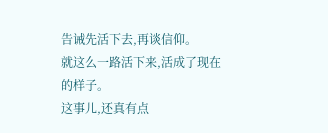告诫先活下去,再谈信仰。
就这么一路活下来,活成了现在的样子。
这事儿,还真有点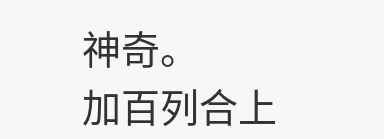神奇。
加百列合上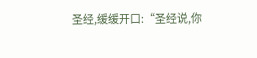圣经,缓缓开口:“圣经说,你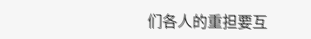们各人的重担要互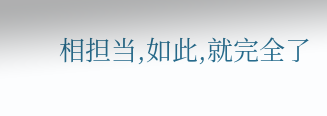相担当,如此,就完全了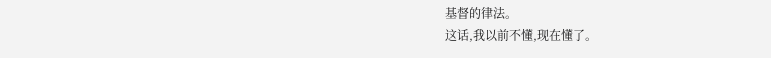基督的律法。
这话,我以前不懂,现在懂了。